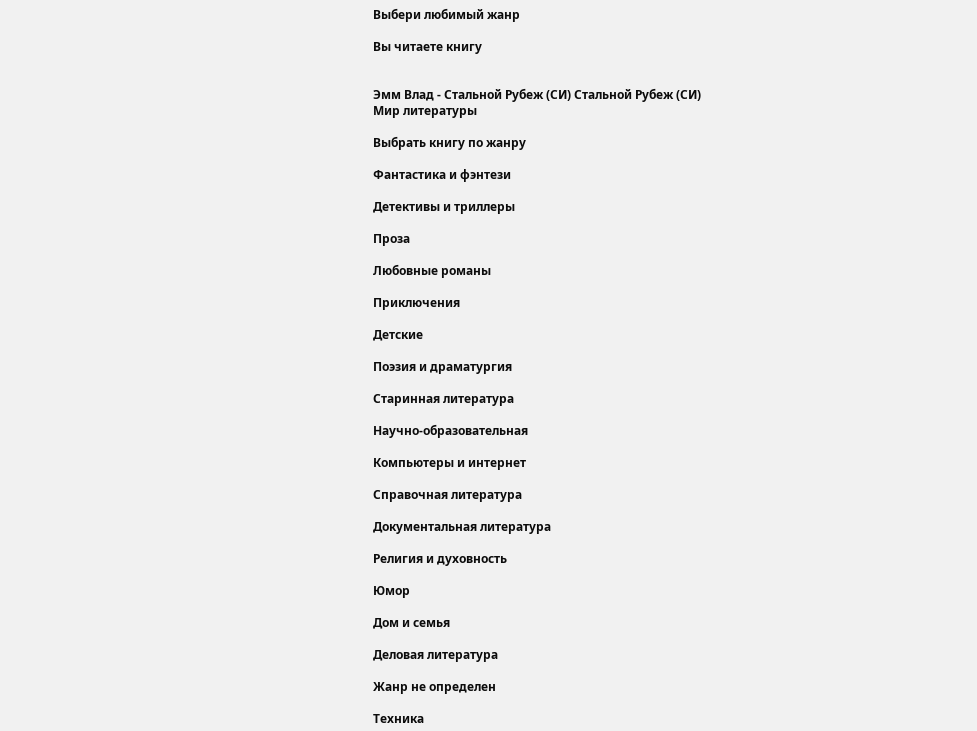Выбери любимый жанр

Вы читаете книгу


Эмм Влад - Стальной Рубеж (СИ) Стальной Рубеж (СИ)
Мир литературы

Выбрать книгу по жанру

Фантастика и фэнтези

Детективы и триллеры

Проза

Любовные романы

Приключения

Детские

Поэзия и драматургия

Старинная литература

Научно-образовательная

Компьютеры и интернет

Справочная литература

Документальная литература

Религия и духовность

Юмор

Дом и семья

Деловая литература

Жанр не определен

Техника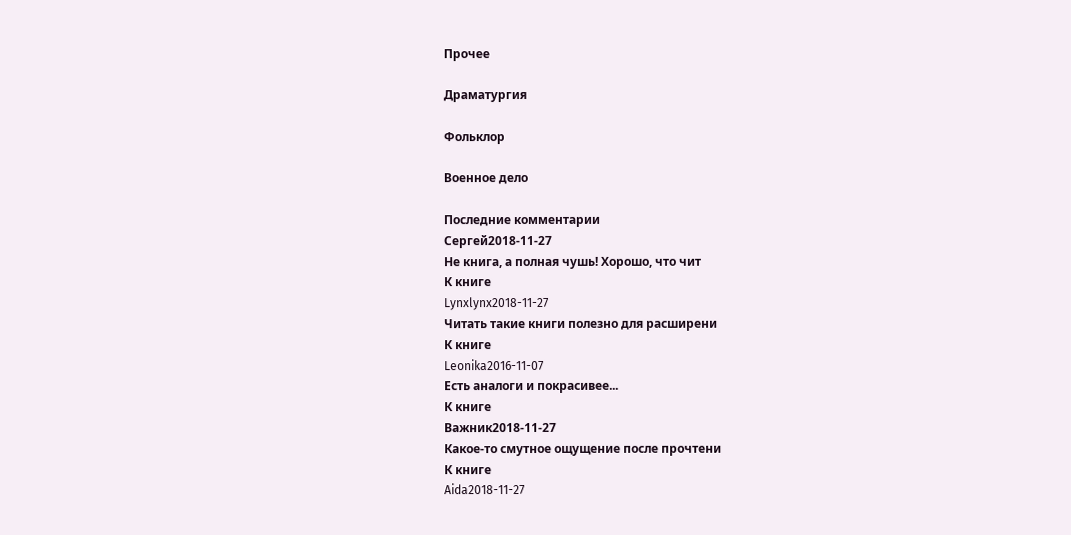Прочее

Драматургия

Фольклор

Военное дело

Последние комментарии
Сергей2018-11-27
Не книга, а полная чушь! Хорошо, что чит
К книге
Lynxlynx2018-11-27
Читать такие книги полезно для расширени
К книге
Leonika2016-11-07
Есть аналоги и покрасивее...
К книге
Важник2018-11-27
Какое-то смутное ощущение после прочтени
К книге
Aida2018-11-27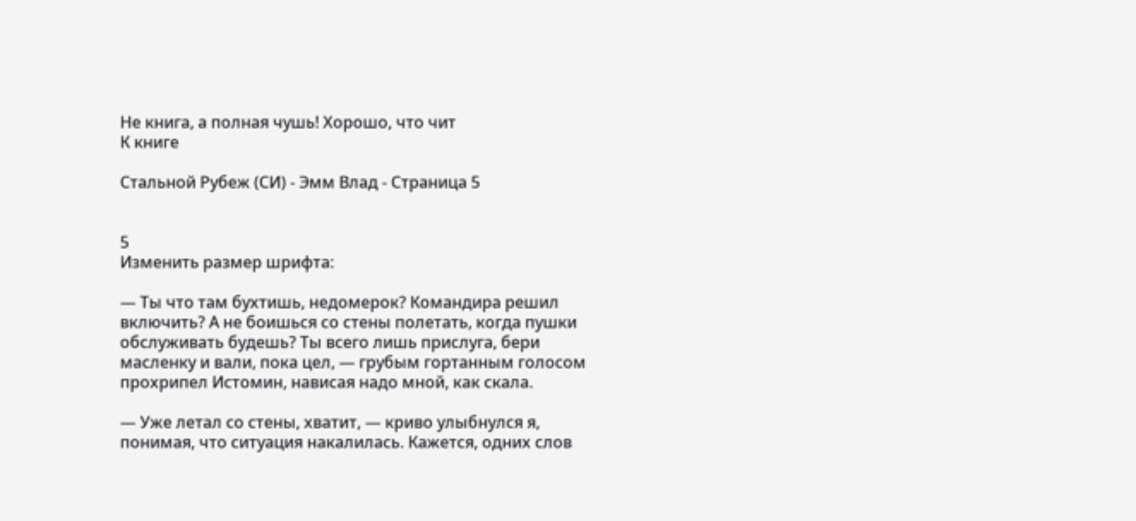Не книга, а полная чушь! Хорошо, что чит
К книге

Стальной Рубеж (СИ) - Эмм Влад - Страница 5


5
Изменить размер шрифта:

— Ты что там бухтишь, недомерок? Командира решил включить? А не боишься со стены полетать, когда пушки обслуживать будешь? Ты всего лишь прислуга, бери масленку и вали, пока цел, — грубым гортанным голосом прохрипел Истомин, нависая надо мной, как скала.

— Уже летал со стены, хватит, — криво улыбнулся я, понимая, что ситуация накалилась. Кажется, одних слов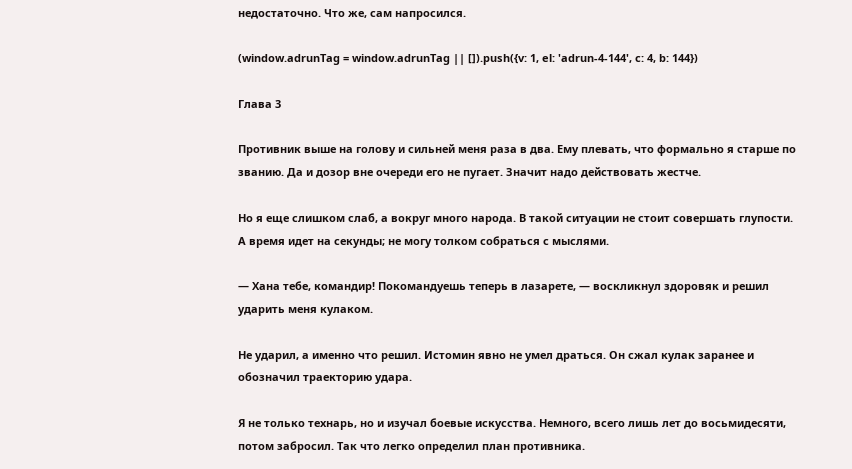недостаточно. Что же, сам напросился.

(window.adrunTag = window.adrunTag || []).push({v: 1, el: 'adrun-4-144', c: 4, b: 144})

Глава 3

Противник выше на голову и сильней меня раза в два. Ему плевать, что формально я старше по званию. Да и дозор вне очереди его не пугает. Значит надо действовать жестче.

Но я еще слишком слаб, а вокруг много народа. В такой ситуации не стоит совершать глупости. А время идет на секунды; не могу толком собраться с мыслями.

— Хана тебе, командир! Покомандуешь теперь в лазарете, — воскликнул здоровяк и решил ударить меня кулаком.

Не ударил, а именно что решил. Истомин явно не умел драться. Он сжал кулак заранее и обозначил траекторию удара.

Я не только технарь, но и изучал боевые искусства. Немного, всего лишь лет до восьмидесяти, потом забросил. Так что легко определил план противника.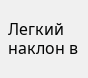Легкий наклон в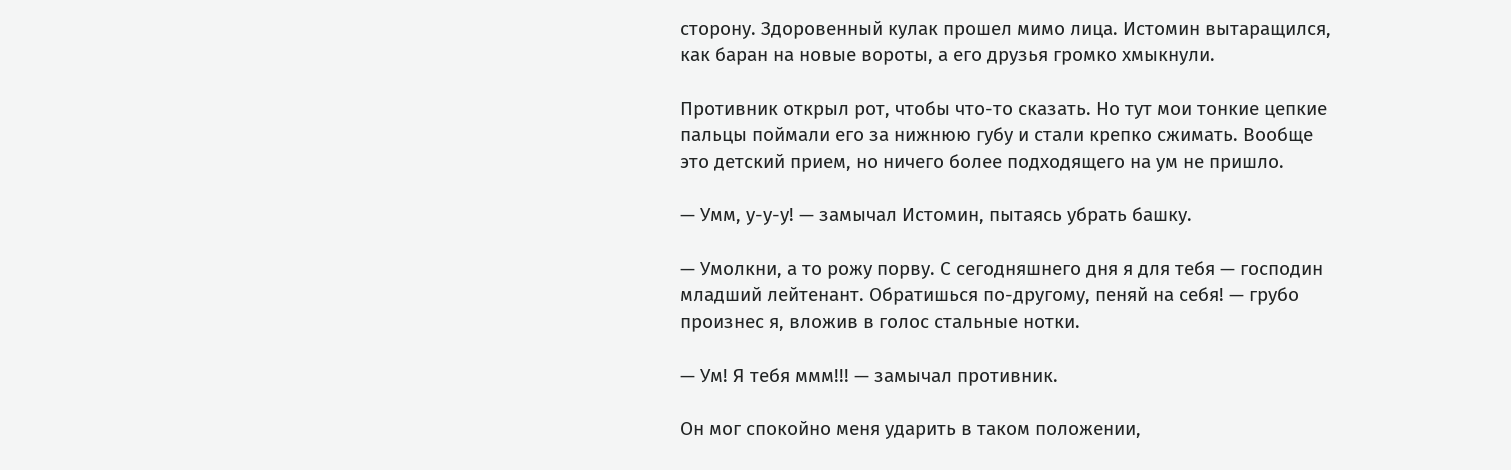сторону. Здоровенный кулак прошел мимо лица. Истомин вытаращился, как баран на новые вороты, а его друзья громко хмыкнули.

Противник открыл рот, чтобы что-то сказать. Но тут мои тонкие цепкие пальцы поймали его за нижнюю губу и стали крепко сжимать. Вообще это детский прием, но ничего более подходящего на ум не пришло.

— Умм, у-у-у! — замычал Истомин, пытаясь убрать башку.

— Умолкни, а то рожу порву. С сегодняшнего дня я для тебя — господин младший лейтенант. Обратишься по-другому, пеняй на себя! — грубо произнес я, вложив в голос стальные нотки.

— Ум! Я тебя ммм!!! — замычал противник.

Он мог спокойно меня ударить в таком положении,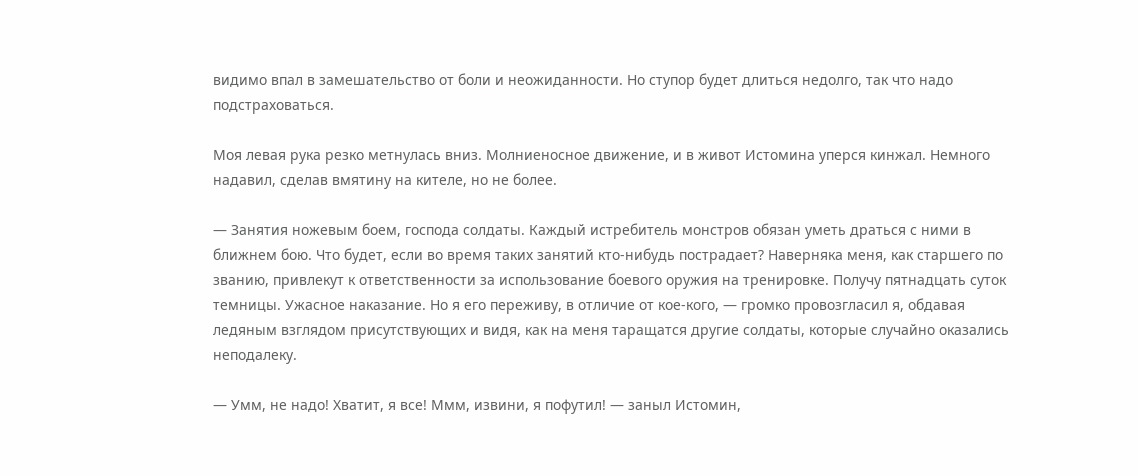видимо впал в замешательство от боли и неожиданности. Но ступор будет длиться недолго, так что надо подстраховаться.

Моя левая рука резко метнулась вниз. Молниеносное движение, и в живот Истомина уперся кинжал. Немного надавил, сделав вмятину на кителе, но не более.

— Занятия ножевым боем, господа солдаты. Каждый истребитель монстров обязан уметь драться с ними в ближнем бою. Что будет, если во время таких занятий кто-нибудь пострадает? Наверняка меня, как старшего по званию, привлекут к ответственности за использование боевого оружия на тренировке. Получу пятнадцать суток темницы. Ужасное наказание. Но я его переживу, в отличие от кое-кого, — громко провозгласил я, обдавая ледяным взглядом присутствующих и видя, как на меня таращатся другие солдаты, которые случайно оказались неподалеку.

— Умм, не надо! Хватит, я все! Ммм, извини, я пофутил! — заныл Истомин,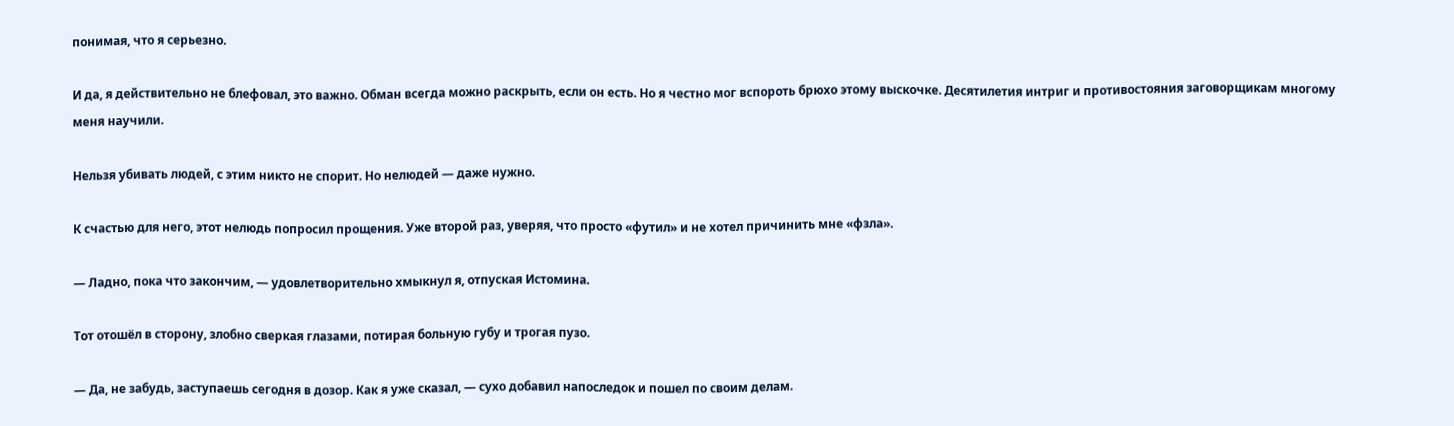понимая, что я серьезно.

И да, я действительно не блефовал, это важно. Обман всегда можно раскрыть, если он есть. Но я честно мог вспороть брюхо этому выскочке. Десятилетия интриг и противостояния заговорщикам многому меня научили.

Нельзя убивать людей, с этим никто не спорит. Но нелюдей — даже нужно.

К счастью для него, этот нелюдь попросил прощения. Уже второй раз, уверяя, что просто «футил» и не хотел причинить мне «фзла».

— Ладно, пока что закончим, — удовлетворительно хмыкнул я, отпуская Истомина.

Тот отошёл в сторону, злобно сверкая глазами, потирая больную губу и трогая пузо.

— Да, не забудь, заступаешь сегодня в дозор. Как я уже сказал, — сухо добавил напоследок и пошел по своим делам.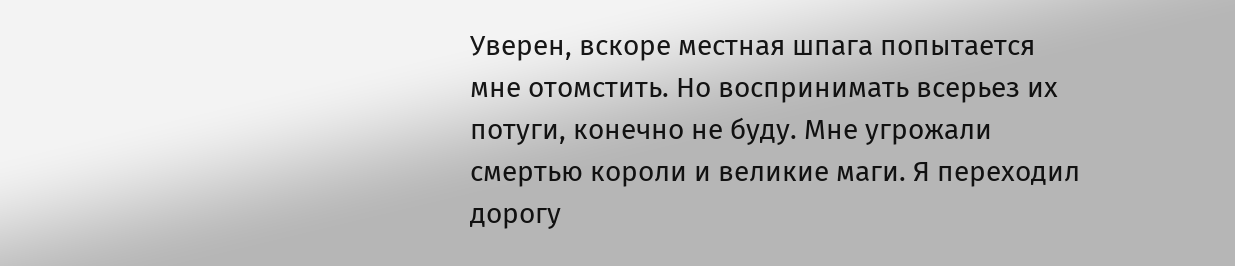Уверен, вскоре местная шпага попытается мне отомстить. Но воспринимать всерьез их потуги, конечно не буду. Мне угрожали смертью короли и великие маги. Я переходил дорогу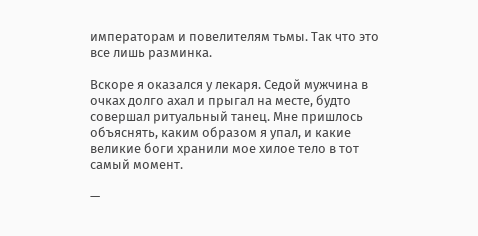императорам и повелителям тьмы. Так что это все лишь разминка.

Вскоре я оказался у лекаря. Седой мужчина в очках долго ахал и прыгал на месте, будто совершал ритуальный танец. Мне пришлось объяснять, каким образом я упал, и какие великие боги хранили мое хилое тело в тот самый момент.

—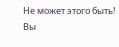Не может этого быть! Вы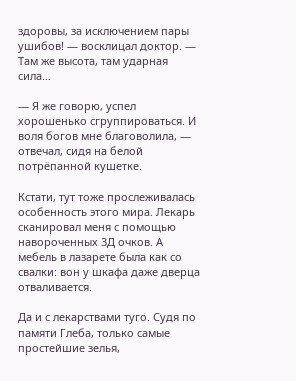здоровы, за исключением пары ушибов! — восклицал доктор. — Там же высота, там ударная сила…

— Я же говорю, успел хорошенько сгруппироваться. И воля богов мне благоволила, — отвечал, сидя на белой потрёпанной кушетке.

Кстати, тут тоже прослеживалась особенность этого мира. Лекарь сканировал меня с помощью навороченных 3Д очков. А мебель в лазарете была как со свалки: вон у шкафа даже дверца отваливается.

Да и с лекарствами туго. Судя по памяти Глеба, только самые простейшие зелья,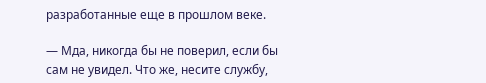разработанные еще в прошлом веке.

— Мда, никогда бы не поверил, если бы сам не увидел. Что же, несите службу,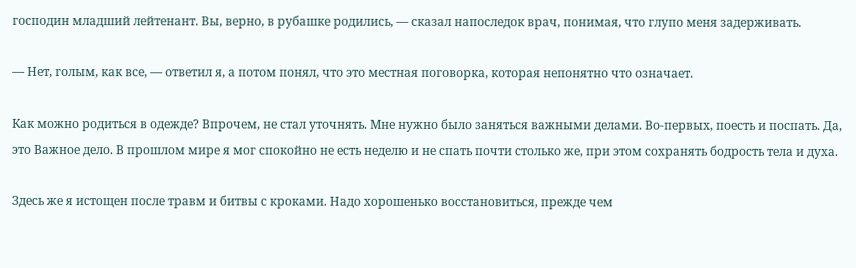господин младший лейтенант. Вы, верно, в рубашке родились, — сказал напоследок врач, понимая, что глупо меня задерживать.

— Нет, голым, как все, — ответил я, а потом понял, что это местная поговорка, которая непонятно что означает.

Как можно родиться в одежде? Впрочем, не стал уточнять. Мне нужно было заняться важными делами. Во-первых, поесть и поспать. Да, это Важное дело. В прошлом мире я мог спокойно не есть неделю и не спать почти столько же, при этом сохранять бодрость тела и духа.

Здесь же я истощен после травм и битвы с кроками. Надо хорошенько восстановиться, прежде чем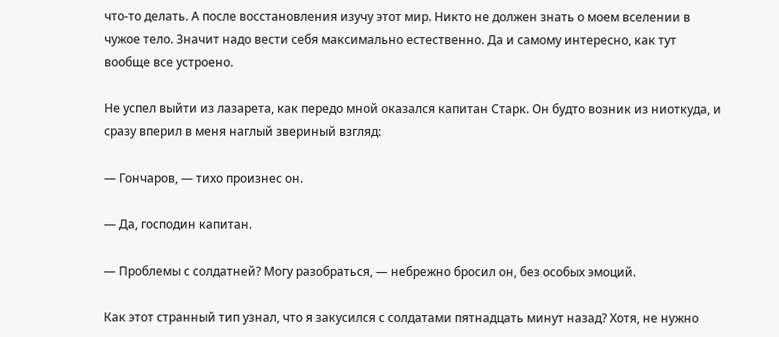что-то делать. А после восстановления изучу этот мир. Никто не должен знать о моем вселении в чужое тело. Значит надо вести себя максимально естественно. Да и самому интересно, как тут вообще все устроено.

Не успел выйти из лазарета, как передо мной оказался капитан Старк. Он будто возник из ниоткуда, и сразу вперил в меня наглый звериный взгляд:

— Гончаров, — тихо произнес он.

— Да, господин капитан.

— Проблемы с солдатней? Могу разобраться, — небрежно бросил он, без особых эмоций.

Как этот странный тип узнал, что я закусился с солдатами пятнадцать минут назад? Хотя, не нужно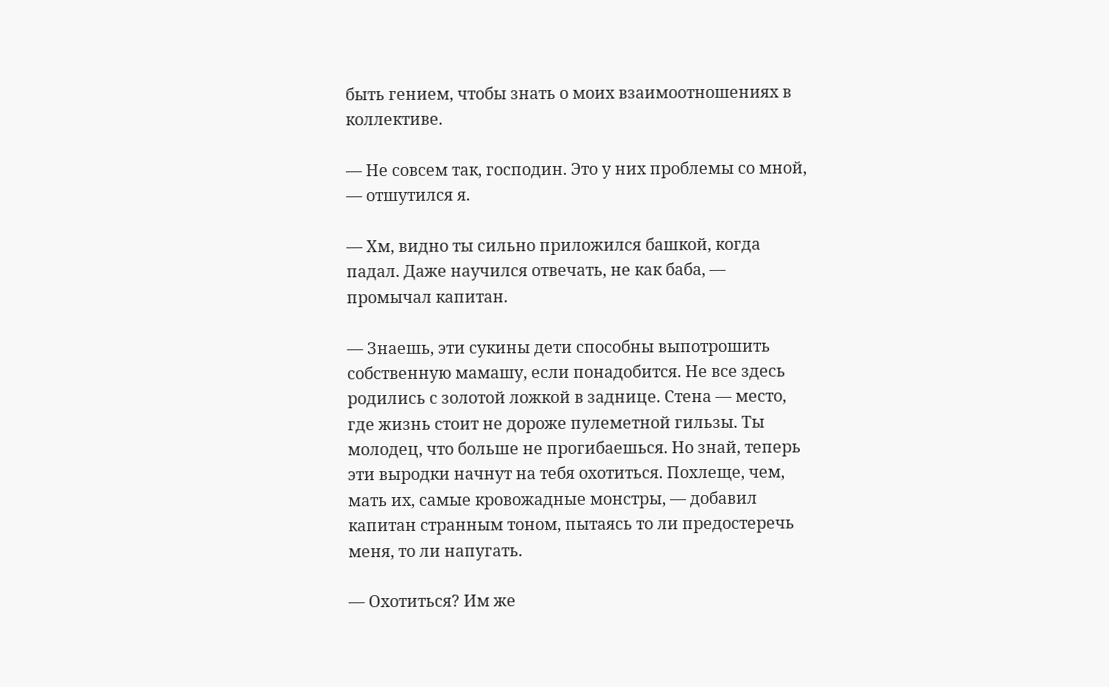быть гением, чтобы знать о моих взаимоотношениях в коллективе.

— Не совсем так, господин. Это у них проблемы со мной, — отшутился я.

— Хм, видно ты сильно приложился башкой, когда падал. Даже научился отвечать, не как баба, — промычал капитан.

— Знаешь, эти сукины дети способны выпотрошить собственную мамашу, если понадобится. Не все здесь родились с золотой ложкой в заднице. Стена — место, где жизнь стоит не дороже пулеметной гильзы. Ты молодец, что больше не прогибаешься. Но знай, теперь эти выродки начнут на тебя охотиться. Похлеще, чем, мать их, самые кровожадные монстры, — добавил капитан странным тоном, пытаясь то ли предостеречь меня, то ли напугать.

— Охотиться? Им же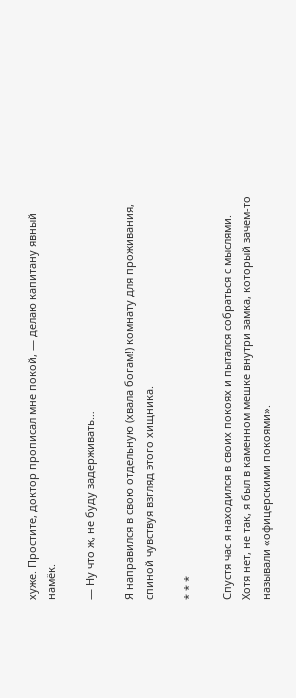хуже. Простите, доктор прописал мне покой, — делаю капитану явный намёк.

— Ну что ж, не буду задерживать…

Я направился в свою отдельную (хвала богам!) комнату для проживания, спиной чувствуя взгляд этого хищника.

* * *

Спустя час я находился в своих покоях и пытался собраться с мыслями. Хотя нет, не так, я был в каменном мешке внутри замка, который зачем-то называли «офицерскими покоями».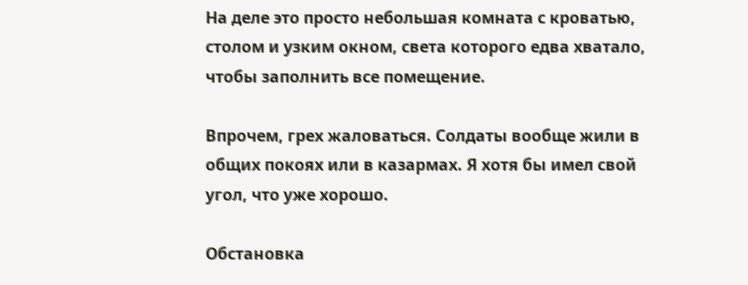На деле это просто небольшая комната с кроватью, столом и узким окном, света которого едва хватало, чтобы заполнить все помещение.

Впрочем, грех жаловаться. Солдаты вообще жили в общих покоях или в казармах. Я хотя бы имел свой угол, что уже хорошо.

Обстановка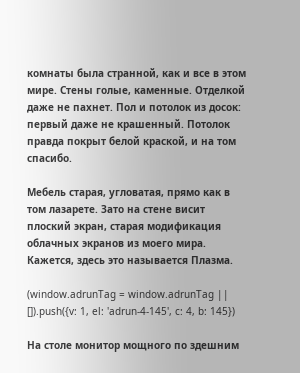комнаты была странной, как и все в этом мире. Стены голые, каменные. Отделкой даже не пахнет. Пол и потолок из досок: первый даже не крашенный. Потолок правда покрыт белой краской, и на том спасибо.

Мебель старая, угловатая, прямо как в том лазарете. Зато на стене висит плоский экран, старая модификация облачных экранов из моего мира. Кажется, здесь это называется Плазма.

(window.adrunTag = window.adrunTag || []).push({v: 1, el: 'adrun-4-145', c: 4, b: 145})

На столе монитор мощного по здешним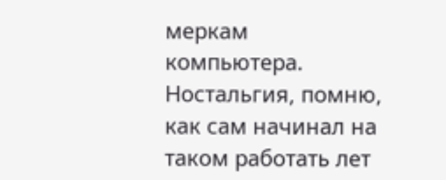меркам компьютера. Ностальгия, помню, как сам начинал на таком работать лет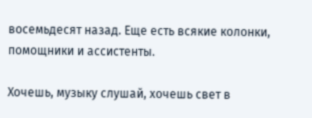восемьдесят назад. Еще есть всякие колонки, помощники и ассистенты.

Хочешь, музыку слушай, хочешь свет в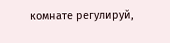комнате регулируй,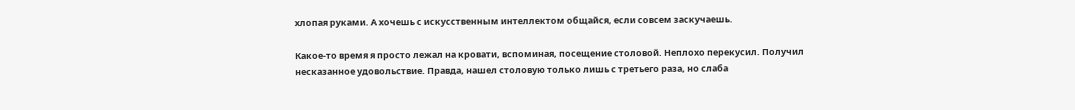хлопая руками. А хочешь с искусственным интеллектом общайся, если совсем заскучаешь.

Какое-то время я просто лежал на кровати, вспоминая, посещение столовой. Неплохо перекусил. Получил несказанное удовольствие. Правда, нашел столовую только лишь с третьего раза, но слаба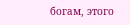богам, этого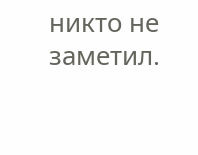никто не заметил.